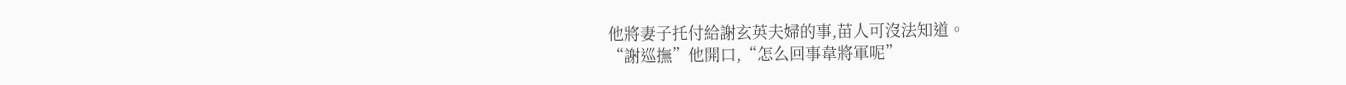他將妻子托付給謝玄英夫婦的事,苗人可沒法知道。
“謝巡撫”他開口,“怎么回事韋將軍呢”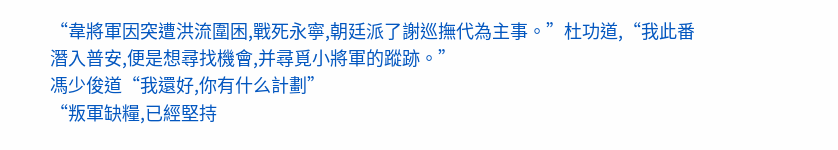“韋將軍因突遭洪流圍困,戰死永寧,朝廷派了謝巡撫代為主事。”杜功道,“我此番潛入普安,便是想尋找機會,并尋覓小將軍的蹤跡。”
馮少俊道“我還好,你有什么計劃”
“叛軍缺糧,已經堅持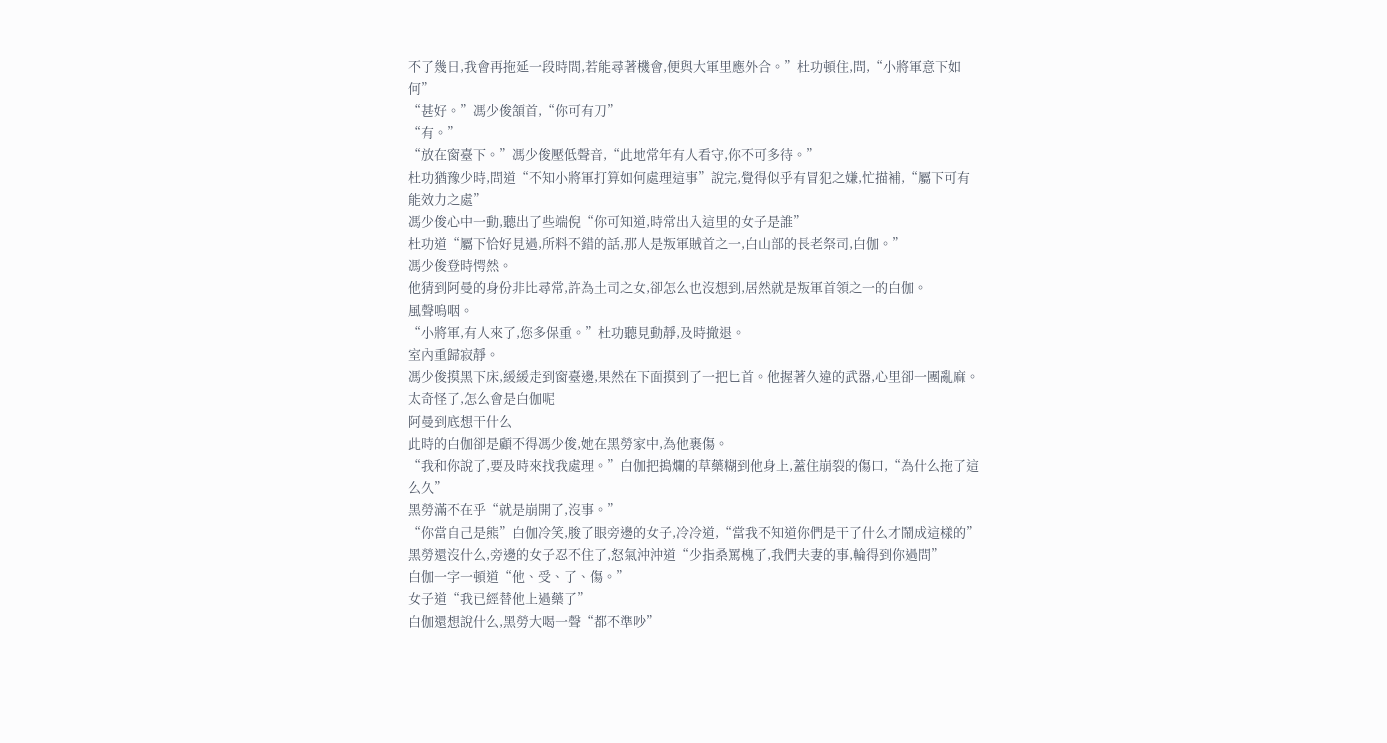不了幾日,我會再拖延一段時間,若能尋著機會,便與大軍里應外合。”杜功頓住,問,“小將軍意下如何”
“甚好。”馮少俊頷首,“你可有刀”
“有。”
“放在窗臺下。”馮少俊壓低聲音,“此地常年有人看守,你不可多待。”
杜功猶豫少時,問道“不知小將軍打算如何處理這事”說完,覺得似乎有冒犯之嫌,忙描補,“屬下可有能效力之處”
馮少俊心中一動,聽出了些端倪“你可知道,時常出入這里的女子是誰”
杜功道“屬下恰好見過,所料不錯的話,那人是叛軍賊首之一,白山部的長老祭司,白伽。”
馮少俊登時愕然。
他猜到阿曼的身份非比尋常,許為土司之女,卻怎么也沒想到,居然就是叛軍首領之一的白伽。
風聲嗚咽。
“小將軍,有人來了,您多保重。”杜功聽見動靜,及時撤退。
室內重歸寂靜。
馮少俊摸黑下床,緩緩走到窗臺邊,果然在下面摸到了一把匕首。他握著久違的武器,心里卻一團亂麻。
太奇怪了,怎么會是白伽呢
阿曼到底想干什么
此時的白伽卻是顧不得馮少俊,她在黑勞家中,為他裹傷。
“我和你說了,要及時來找我處理。”白伽把搗爛的草藥糊到他身上,蓋住崩裂的傷口,“為什么拖了這么久”
黑勞滿不在乎“就是崩開了,沒事。”
“你當自己是熊”白伽冷笑,脧了眼旁邊的女子,冷冷道,“當我不知道你們是干了什么才鬧成這樣的”
黑勞還沒什么,旁邊的女子忍不住了,怒氣沖沖道“少指桑罵槐了,我們夫妻的事,輪得到你過問”
白伽一字一頓道“他、受、了、傷。”
女子道“我已經替他上過藥了”
白伽還想說什么,黑勞大喝一聲“都不準吵”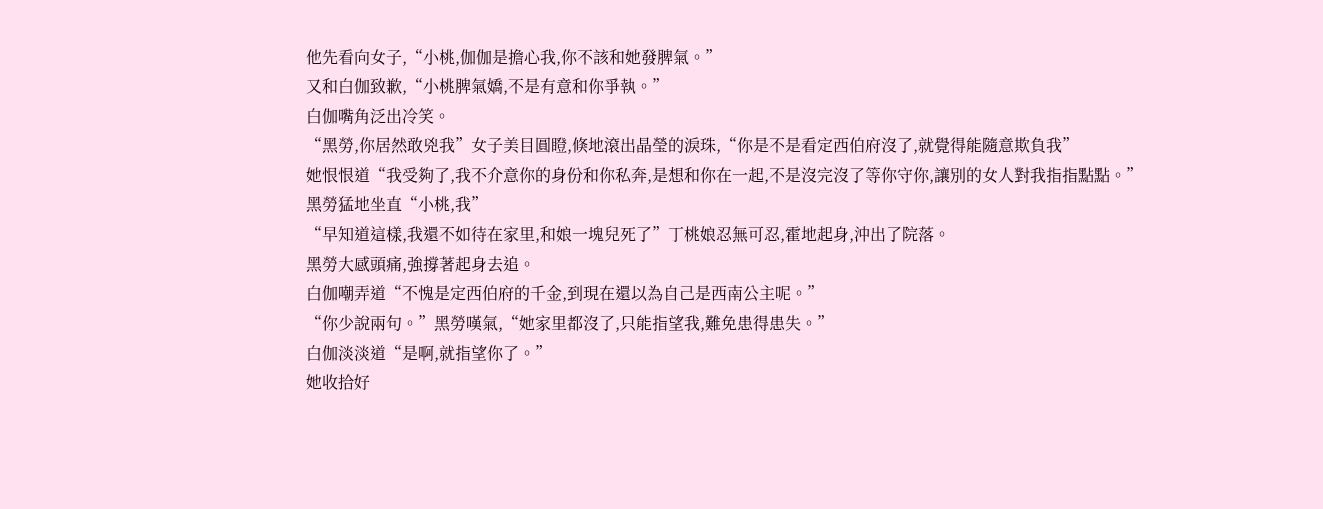他先看向女子,“小桃,伽伽是擔心我,你不該和她發脾氣。”
又和白伽致歉,“小桃脾氣嬌,不是有意和你爭執。”
白伽嘴角泛出冷笑。
“黑勞,你居然敢兇我”女子美目圓瞪,倏地滾出晶瑩的淚珠,“你是不是看定西伯府沒了,就覺得能隨意欺負我”
她恨恨道“我受夠了,我不介意你的身份和你私奔,是想和你在一起,不是沒完沒了等你守你,讓別的女人對我指指點點。”
黑勞猛地坐直“小桃,我”
“早知道這樣,我還不如待在家里,和娘一塊兒死了”丁桃娘忍無可忍,霍地起身,沖出了院落。
黑勞大感頭痛,強撐著起身去追。
白伽嘲弄道“不愧是定西伯府的千金,到現在還以為自己是西南公主呢。”
“你少說兩句。”黑勞嘆氣,“她家里都沒了,只能指望我,難免患得患失。”
白伽淡淡道“是啊,就指望你了。”
她收拾好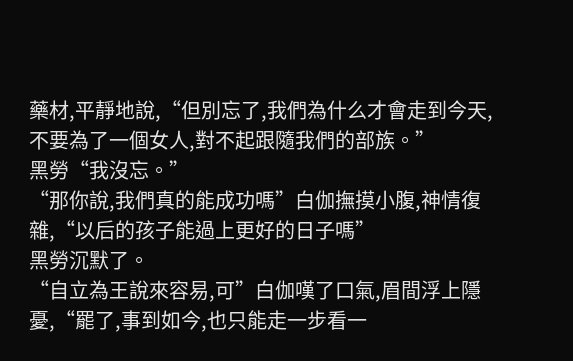藥材,平靜地說,“但別忘了,我們為什么才會走到今天,不要為了一個女人,對不起跟隨我們的部族。”
黑勞“我沒忘。”
“那你說,我們真的能成功嗎”白伽撫摸小腹,神情復雜,“以后的孩子能過上更好的日子嗎”
黑勞沉默了。
“自立為王說來容易,可”白伽嘆了口氣,眉間浮上隱憂,“罷了,事到如今,也只能走一步看一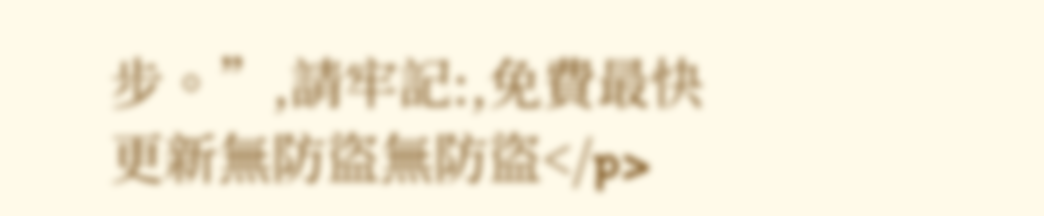步。”,請牢記:,免費最快更新無防盜無防盜</p>